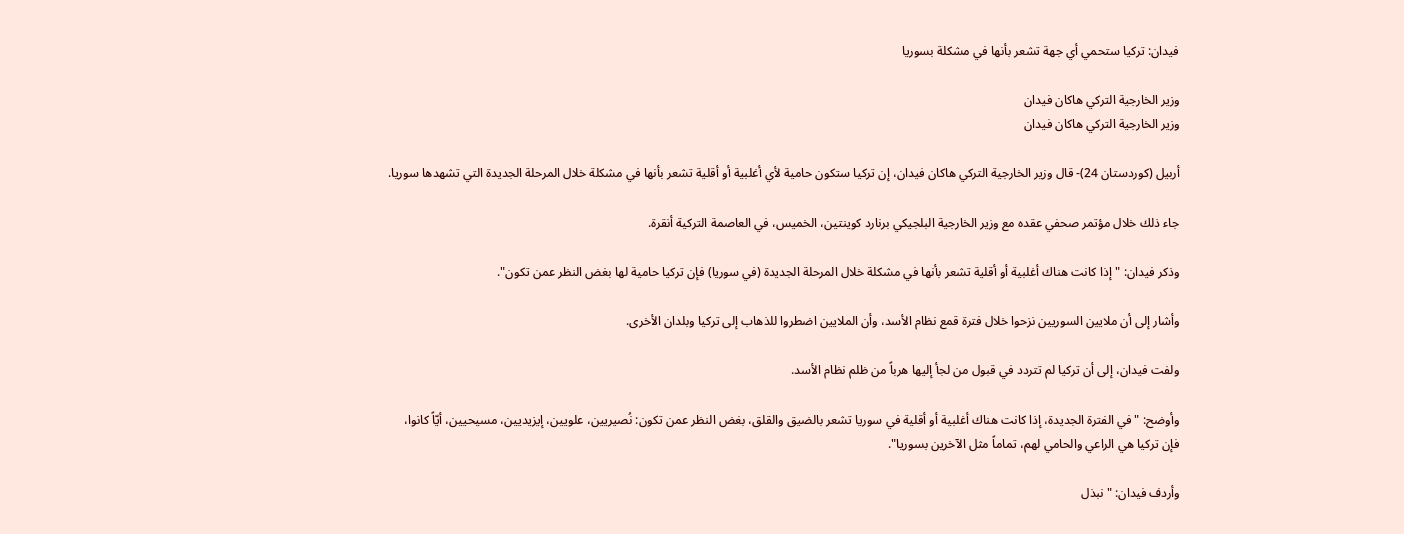فيدان: تركيا ستحمي أي جهة تشعر بأنها في مشكلة بسوريا

وزير الخارجية التركي هاكان فيدان
وزير الخارجية التركي هاكان فيدان

أربيل (كوردستان 24)- قال وزير الخارجية التركي هاكان فيدان، إن تركيا ستكون حامية لأي أغلبية أو أقلية تشعر بأنها في مشكلة خلال المرحلة الجديدة التي تشهدها سوريا.

جاء ذلك خلال مؤتمر صحفي عقده مع وزير الخارجية البلجيكي برنارد كوينتين، الخميس، في العاصمة التركية أنقرة.

وذكر فيدان: "إذا كانت هناك أغلبية أو أقلية تشعر بأنها في مشكلة خلال المرحلة الجديدة (في سوريا) فإن تركيا حامية لها بغض النظر عمن تكون".

وأشار إلى أن ملايين السوريين نزحوا خلال فترة قمع نظام الأسد، وأن الملايين اضطروا للذهاب إلى تركيا وبلدان الأخرى.

ولفت فيدان، إلى أن تركيا لم تتردد في قبول من لجأ إليها هرباً من ظلم نظام الأسد.

وأوضح: "في الفترة الجديدة، إذا كانت هناك أغلبية أو أقلية في سوريا تشعر بالضيق والقلق، بغض النظر عمن تكون: نُصيريين، علويين، إيزيديين، مسيحيين، أيّاً كانوا، فإن تركيا هي الراعي والحامي لهم، تماماً مثل الآخرين بسوريا".

وأردف فيدان: "نبذل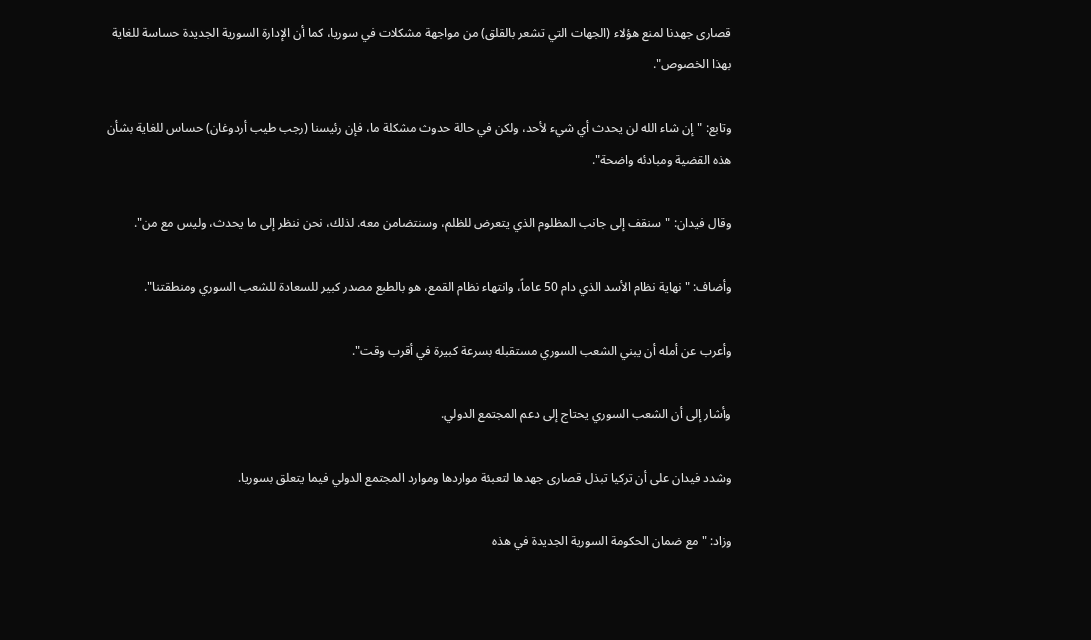قصارى جهدنا لمنع هؤلاء (الجهات التي تشعر بالقلق) من مواجهة مشكلات في سوريا، كما أن الإدارة السورية الجديدة حساسة للغاية بهذا الخصوص".

وتابع: "إن شاء الله لن يحدث أي شيء لأحد، ولكن في حالة حدوث مشكلة ما، فإن رئيسنا (رجب طيب أردوغان) حساس للغاية بشأن هذه القضية ومبادئه واضحة".

وقال فيدان: "سنقف إلى جانب المظلوم الذي يتعرض للظلم، وسنتضامن معه. لذلك، نحن ننظر إلى ما يحدث، وليس مع من".

وأضاف: "نهاية نظام الأسد الذي دام 50 عاماً، وانتهاء نظام القمع، هو بالطبع مصدر كبير للسعادة للشعب السوري ومنطقتنا".

وأعرب عن أمله أن يبني الشعب السوري مستقبله بسرعة كبيرة في أقرب وقت".

وأشار إلى أن الشعب السوري يحتاج إلى دعم المجتمع الدولي.

وشدد فيدان على أن تركيا تبذل قصارى جهدها لتعبئة مواردها وموارد المجتمع الدولي فيما يتعلق بسوريا.

وزاد: "مع ضمان الحكومة السورية الجديدة في هذه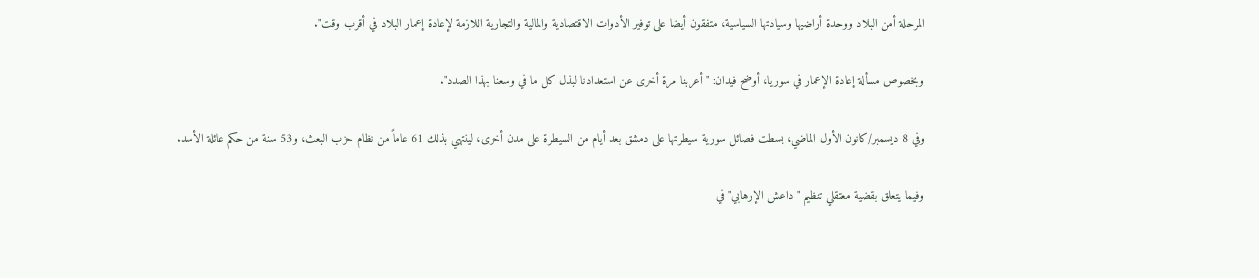المرحلة أمن البلاد ووحدة أراضيها وسيادتها السياسية، متفقون أيضا على توفير الأدوات الاقتصادية والمالية والتجارية اللازمة لإعادة إعمار البلاد في أقرب وقت".

وبخصوص مسألة إعادة الإعمار في سوريا، أوضح فيدان: "أعربنا مرة أخرى عن استعدادنا لبذل كل ما في وسعنا بهذا الصدد".

وفي 8 ديسمبر/كانون الأول الماضي، بسطت فصائل سورية سيطرتها على دمشق بعد أيام من السيطرة على مدن أخرى، لينتهي بذلك 61 عاماً من نظام حزب البعث، و53 سنة من حكم عائلة الأسد.

وفيما يتعلق بقضية معتقلي تنظيم "داعش الإرهابي" في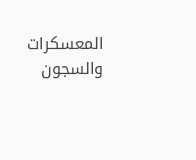المعسكرات والسجون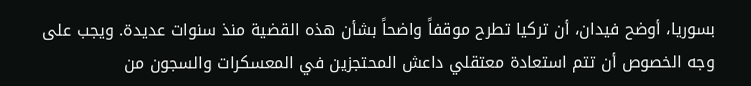بسوريا، أوضح فيدان، أن تركيا تطرح موقفاً واضحاً بشأن هذه القضية منذ سنوات عديدة. ويجب على وجه الخصوص أن تتم استعادة معتقلي داعش المحتجزين في المعسكرات والسجون من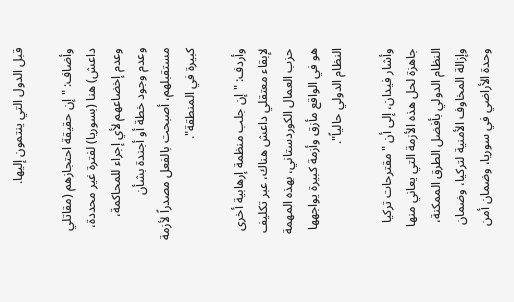قبل الدول التي ينتمون إليها.

وأضاف: "إن حقيقة احتجازهم (مقاتلي داعش) هنا (بسوريا) لفترة غير محددة، وعدم إخضاعهم لأي إجراء للمحاكمة، وعدم وجود خطة أو أجندة بشأن مستقبلهم، أصبحت بالفعل مصدراً لأزمة كبيرة في المنطقة".

وأردف: "إن جلب منظمة إرهابية أخرى لإبقاء معتقلي داعش هناك، عبر تكليف حزب العمال الكوردستاني، بهذه المهمة هو في الواقع مأزق وأزمة كبيرة يواجهها النظام الدولي حالياً".

وأشار فيدان، إلى أن "مقترحات تركيا جاهزة لحل هذه الأزمة التي يعاني منها النظام الدولي بأفضل الطرق الممكنة، وإزالة المخاوف الأمنية لتركيا، وضمان وحدة الأراضي في سوريا، وضمان أمن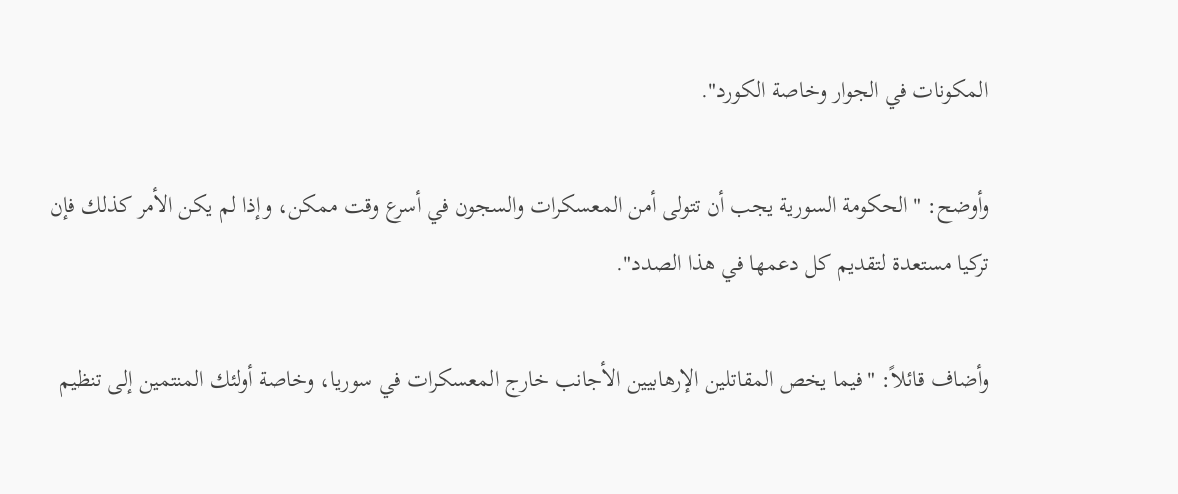المكونات في الجوار وخاصة الكورد".

وأوضح: "الحكومة السورية يجب أن تتولى أمن المعسكرات والسجون في أسرع وقت ممكن، وإذا لم يكن الأمر كذلك فإن تركيا مستعدة لتقديم كل دعمها في هذا الصدد".

وأضاف قائلاً: "فيما يخص المقاتلين الإرهابيين الأجانب خارج المعسكرات في سوريا، وخاصة أولئك المنتمين إلى تنظيم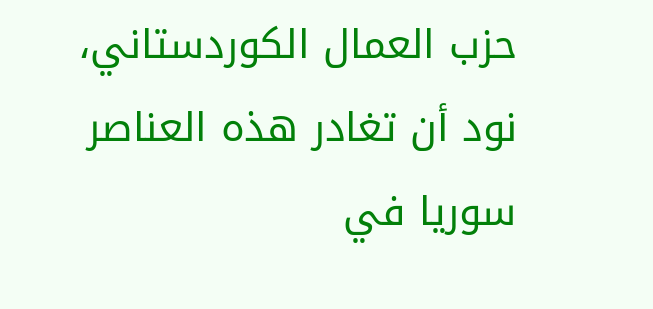حزب العمال الكوردستاني، نود أن تغادر هذه العناصر سوريا في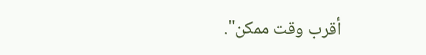أقرب وقت ممكن".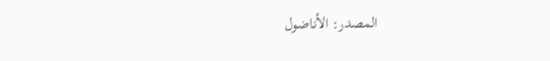المصدر: الأناضول